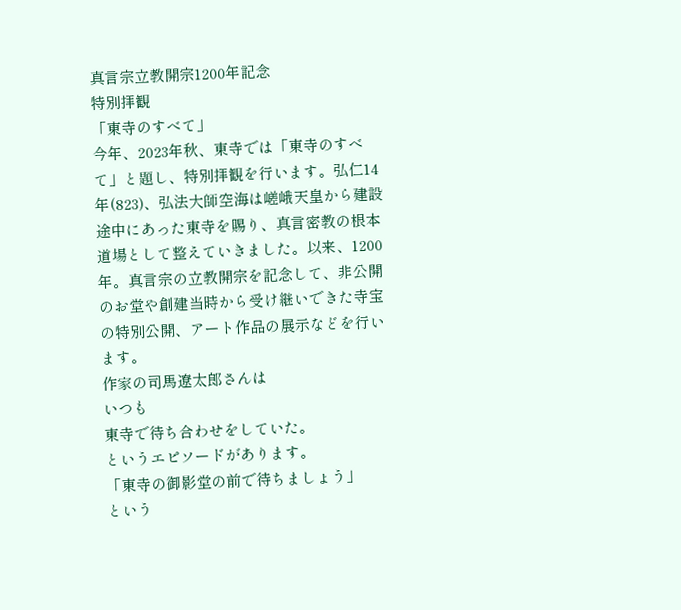真言宗立教開宗1200年記念
特別拝観
「東寺のすべて」
今年、2023年秋、東寺では「東寺のすべて」と題し、特別拝観を行います。弘仁14 年(823)、弘法大師空海は嵯峨天皇から建設途中にあった東寺を賜り、真言密教の根本道場として整えていきました。以来、1200年。真言宗の立教開宗を記念して、非公開のお堂や創建当時から受け継いできた寺宝の特別公開、アート作品の展示などを行います。
作家の司馬遼太郎さんは
いつも
東寺で待ち合わせをしていた。
というエピソードがあります。
「東寺の御影堂の前で待ちましょう」
という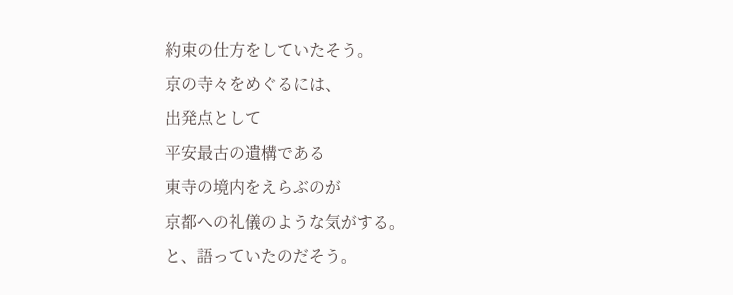約束の仕方をしていたそう。
京の寺々をめぐるには、
出発点として
平安最古の遺構である
東寺の境内をえらぶのが
京都への礼儀のような気がする。
と、語っていたのだそう。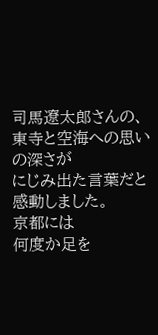司馬遼太郎さんの、
東寺と空海への思いの深さが
にじみ出た言葉だと
感動しました。
京都には
何度か足を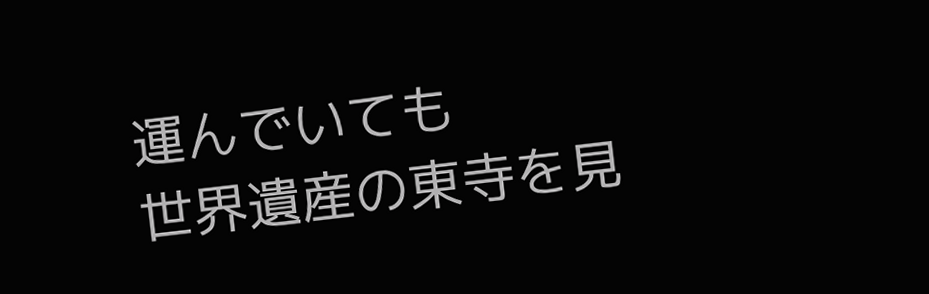運んでいても
世界遺産の東寺を見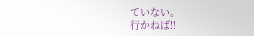ていない。
行かねば‼